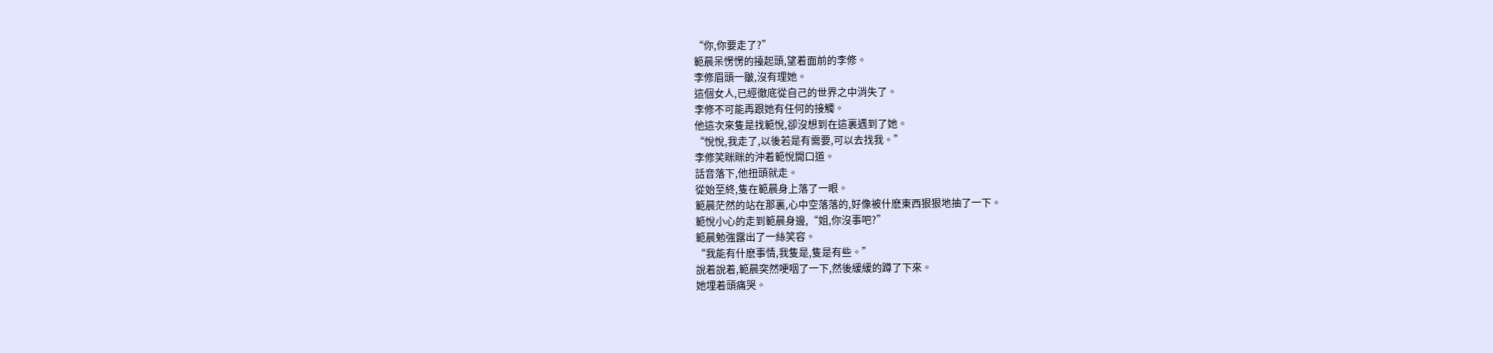“你,你要走了?”
範晨呆愣愣的擡起頭,望着面前的李修。
李修眉頭一皺,沒有理她。
這個女人,已經徹底從自己的世界之中消失了。
李修不可能再跟她有任何的接觸。
他這次來隻是找範悅,卻沒想到在這裏遇到了她。
“悅悅,我走了,以後若是有需要,可以去找我。”
李修笑眯眯的沖着範悅開口道。
話音落下,他扭頭就走。
從始至終,隻在範晨身上落了一眼。
範晨茫然的站在那裏,心中空落落的,好像被什麽東西狠狠地抽了一下。
範悅小心的走到範晨身邊,“姐,你沒事吧?”
範晨勉強露出了一絲笑容。
“我能有什麽事情,我隻是,隻是有些。”
說着說着,範晨突然哽咽了一下,然後緩緩的蹲了下來。
她埋着頭痛哭。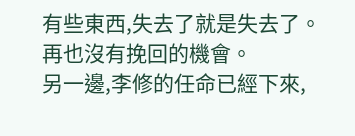有些東西,失去了就是失去了。
再也沒有挽回的機會。
另一邊,李修的任命已經下來,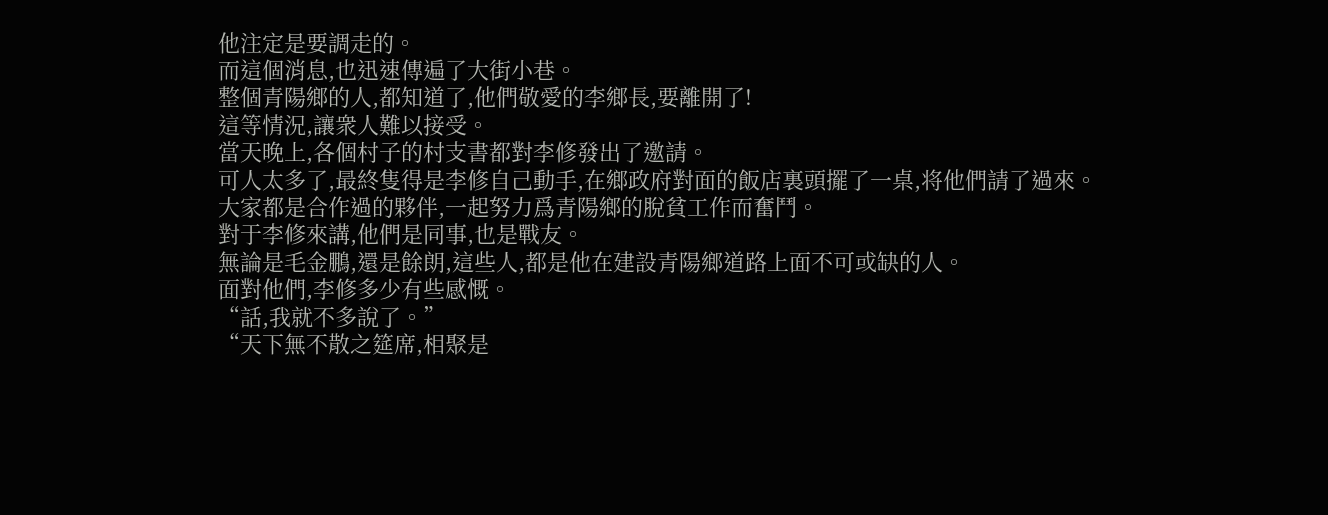他注定是要調走的。
而這個消息,也迅速傳遍了大街小巷。
整個青陽鄉的人,都知道了,他們敬愛的李鄉長,要離開了!
這等情況,讓衆人難以接受。
當天晚上,各個村子的村支書都對李修發出了邀請。
可人太多了,最終隻得是李修自己動手,在鄉政府對面的飯店裏頭擺了一桌,将他們請了過來。
大家都是合作過的夥伴,一起努力爲青陽鄉的脫貧工作而奮鬥。
對于李修來講,他們是同事,也是戰友。
無論是毛金鵬,還是餘朗,這些人,都是他在建設青陽鄉道路上面不可或缺的人。
面對他們,李修多少有些感慨。
“話,我就不多說了。”
“天下無不散之筵席,相聚是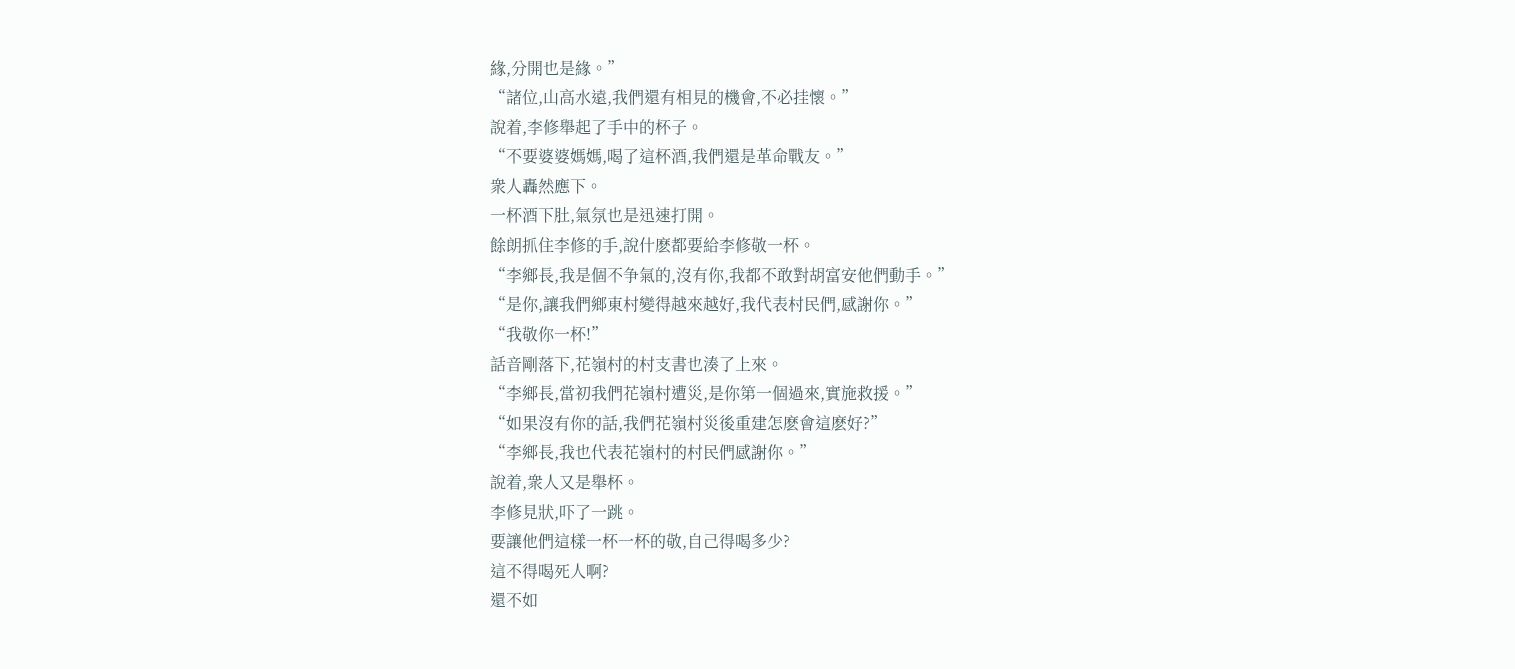緣,分開也是緣。”
“諸位,山高水遠,我們還有相見的機會,不必挂懷。”
說着,李修舉起了手中的杯子。
“不要婆婆媽媽,喝了這杯酒,我們還是革命戰友。”
衆人轟然應下。
一杯酒下肚,氣氛也是迅速打開。
餘朗抓住李修的手,說什麽都要給李修敬一杯。
“李鄉長,我是個不争氣的,沒有你,我都不敢對胡富安他們動手。”
“是你,讓我們鄉東村變得越來越好,我代表村民們,感謝你。”
“我敬你一杯!”
話音剛落下,花嶺村的村支書也湊了上來。
“李鄉長,當初我們花嶺村遭災,是你第一個過來,實施救援。”
“如果沒有你的話,我們花嶺村災後重建怎麽會這麽好?”
“李鄉長,我也代表花嶺村的村民們感謝你。”
說着,衆人又是舉杯。
李修見狀,吓了一跳。
要讓他們這樣一杯一杯的敬,自己得喝多少?
這不得喝死人啊?
還不如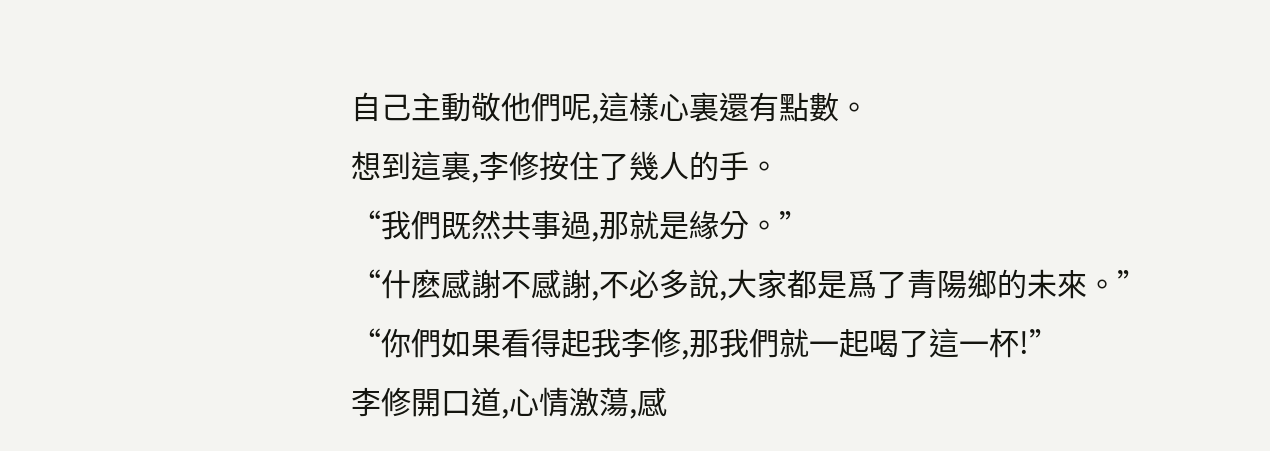自己主動敬他們呢,這樣心裏還有點數。
想到這裏,李修按住了幾人的手。
“我們既然共事過,那就是緣分。”
“什麽感謝不感謝,不必多說,大家都是爲了青陽鄉的未來。”
“你們如果看得起我李修,那我們就一起喝了這一杯!”
李修開口道,心情激蕩,感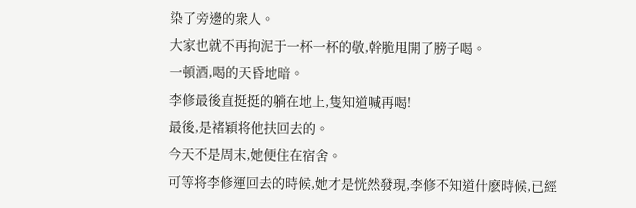染了旁邊的衆人。
大家也就不再拘泥于一杯一杯的敬,幹脆甩開了膀子喝。
一頓酒,喝的天昏地暗。
李修最後直挺挺的躺在地上,隻知道喊再喝!
最後,是褚穎将他扶回去的。
今天不是周末,她便住在宿舍。
可等将李修運回去的時候,她才是恍然發現,李修不知道什麽時候,已經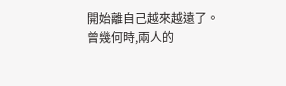開始離自己越來越遠了。
曾幾何時,兩人的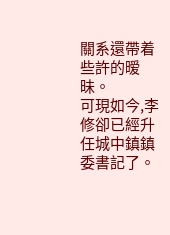關系還帶着些許的暧昧。
可現如今,李修卻已經升任城中鎮鎮委書記了。